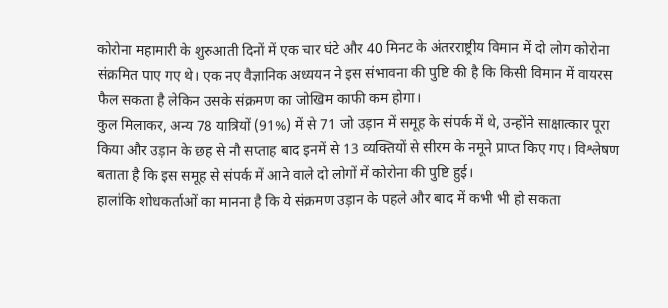कोरोना महामारी के शुरुआती दिनों में एक चार घंटे और 40 मिनट के अंतरराष्ट्रीय विमान में दो लोग कोरोना संक्रमित पाए गए थे। एक नए वैज्ञानिक अध्ययन ने इस संभावना की पुष्टि की है कि किसी विमान में वायरस फैल सकता है लेकिन उसके संक्रमण का जोखिम काफी कम होगा।
कुल मिलाकर, अन्य 78 यात्रियों (91%) में से 71 जो उड़ान में समूह के संपर्क में थे, उन्होंने साक्षात्कार पूरा किया और उड़ान के छह से नौ सप्ताह बाद इनमें से 13 व्यक्तियों से सीरम के नमूने प्राप्त किए गए। विश्लेषण बताता है कि इस समूह से संपर्क में आने वाले दो लोगों में कोरोना की पुष्टि हुई।
हालांकि शोधकर्ताओं का मानना है कि ये संक्रमण उड़ान के पहले और बाद में कभी भी हो सकता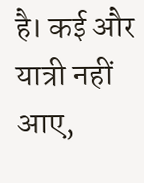है। कई और यात्री नहीं आए,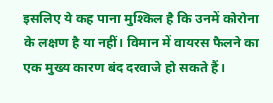इसलिए ये कह पाना मुश्किल है कि उनमें कोरोना के लक्षण है या नहीं। विमान में वायरस फैलने का एक मुख्य कारण बंद दरवाजे हो सकते हैं।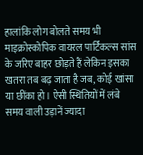हालांकि लोग बोलते समय भी माइक्रोस्कोपिक वायरल पार्टिकल्स सांस के जरिए बाहर छोड़ते हैं लेकिन इसका खतरा तब बढ़ जाता है जब, कोई खांसा या छींका हो। ऐसी स्थितियों में लंबे समय वाली उड़ानें ज्यादा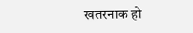खतरनाक हो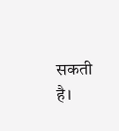सकती है।